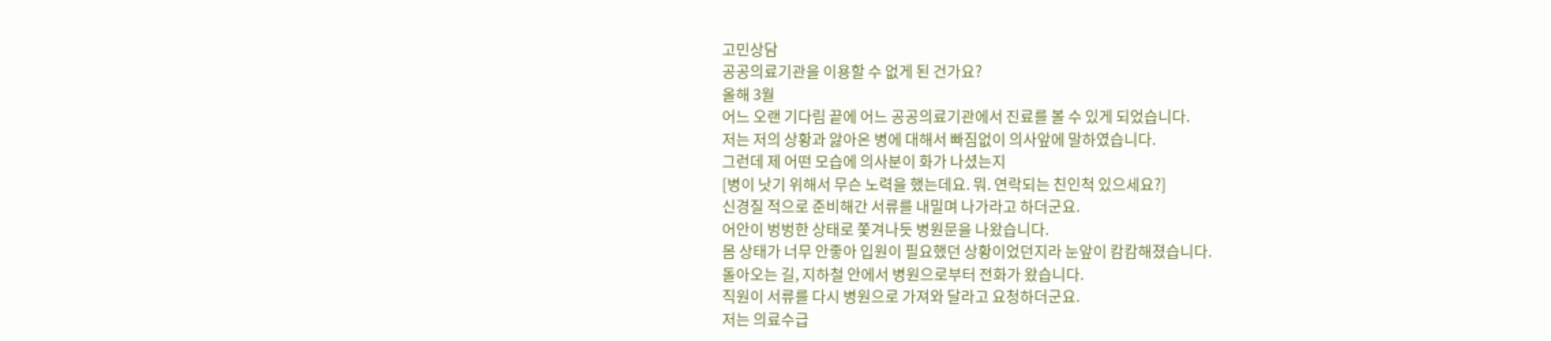고민상담
공공의료기관을 이용할 수 없게 된 건가요?
올해 3월
어느 오랜 기다림 끝에 어느 공공의료기관에서 진료를 볼 수 있게 되었습니다.
저는 저의 상황과 앓아온 병에 대해서 빠짐없이 의사앞에 말하였습니다.
그런데 제 어떤 모습에 의사분이 화가 나셨는지
[병이 낫기 위해서 무슨 노력을 했는데요. 뭐. 연락되는 친인척 있으세요?]
신경질 적으로 준비해간 서류를 내밀며 나가라고 하더군요.
어안이 벙벙한 상태로 쫓겨나듯 병원문을 나왔습니다.
몸 상태가 너무 안좋아 입원이 필요했던 상황이었던지라 눈앞이 캄캄해졌습니다.
돌아오는 길, 지하철 안에서 병원으로부터 전화가 왔습니다.
직원이 서류를 다시 병원으로 가져와 달라고 요청하더군요.
저는 의료수급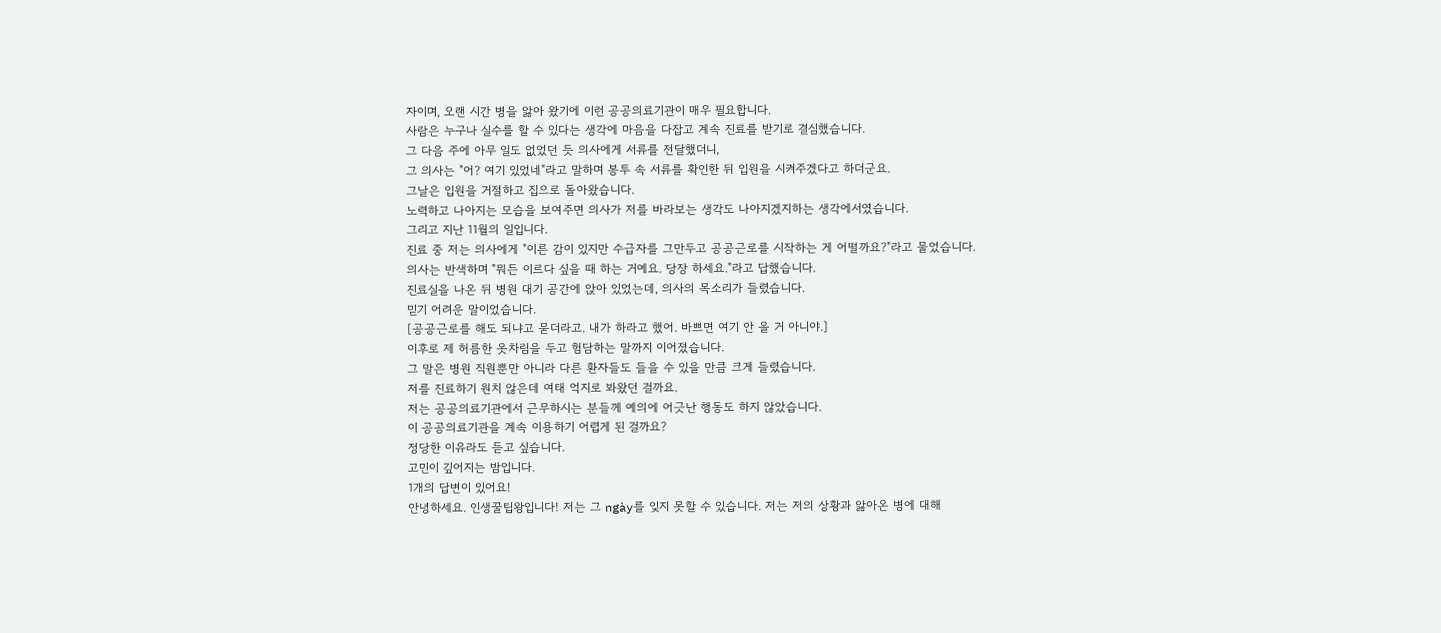자이며, 오랜 시간 병을 앓아 왔기에 이런 공공의료기관이 매우 필요합니다.
사람은 누구나 실수를 할 수 있다는 생각에 마음을 다잡고 계속 진료를 받기로 결심했습니다.
그 다음 주에 아무 일도 없었던 듯 의사에게 서류를 전달했더니,
그 의사는 "어? 여기 있었네"라고 말하며 봉투 속 서류를 확인한 뒤 입원을 시켜주겠다고 하더군요.
그날은 입원을 거절하고 집으로 돌아왔습니다.
노력하고 나아지는 모습을 보여주면 의사가 저를 바라보는 생각도 나아지겠지하는 생각에서였습니다.
그리고 지난 11월의 일입니다.
진료 중 저는 의사에게 "이른 감이 있지만 수급자를 그만두고 공공근로를 시작하는 게 어떨까요?"라고 물었습니다.
의사는 반색하며 "뭐든 이르다 싶을 때 하는 거예요. 당장 하세요."라고 답했습니다.
진료실을 나온 뒤 병원 대기 공간에 앉아 있었는데, 의사의 목소리가 들렸습니다.
믿기 어려운 말이었습니다.
[공공근로를 해도 되냐고 묻더라고. 내가 하라고 했어. 바쁘면 여기 안 올 거 아니야.]
이후로 제 허름한 옷차림을 두고 험담하는 말까지 이어졌습니다.
그 말은 병원 직원뿐만 아니라 다른 환자들도 들을 수 있을 만큼 크게 들렸습니다.
저를 진료하기 원치 않은데 여태 억지로 봐왔던 걸까요.
저는 공공의료기관에서 근무하시는 분들께 예의에 어긋난 행동도 하지 않았습니다.
이 공공의료기관을 계속 이용하기 어렵게 된 걸까요?
정당한 이유라도 듣고 싶습니다.
고민이 깊어지는 밤입니다.
1개의 답변이 있어요!
안녕하세요. 인생꿀팁왕입니다! 저는 그 ngày를 잊지 못할 수 있습니다. 저는 저의 상황과 앓아온 병에 대해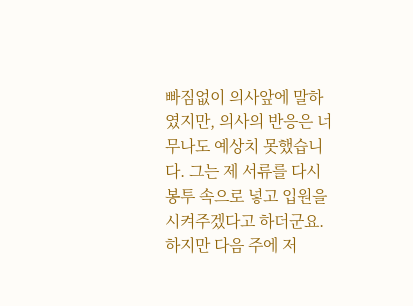빠짐없이 의사앞에 말하였지만, 의사의 반응은 너무나도 예상치 못했습니다. 그는 제 서류를 다시 봉투 속으로 넣고 입원을 시켜주겠다고 하더군요. 하지만 다음 주에 저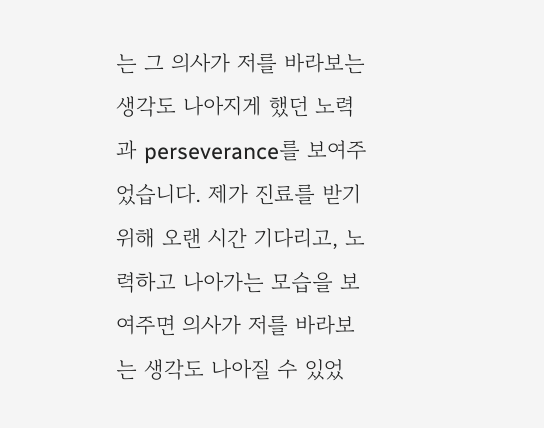는 그 의사가 저를 바라보는 생각도 나아지게 했던 노력과 perseverance를 보여주었습니다. 제가 진료를 받기 위해 오랜 시간 기다리고, 노력하고 나아가는 모습을 보여주면 의사가 저를 바라보는 생각도 나아질 수 있었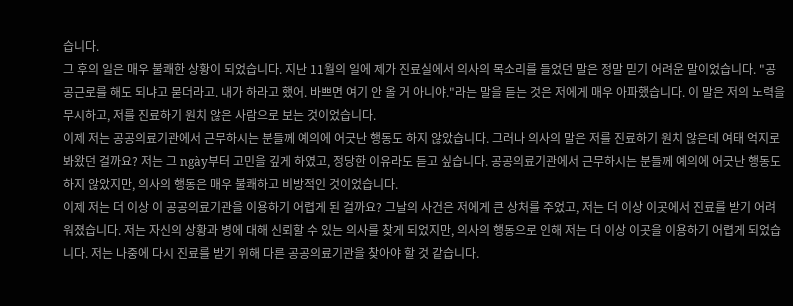습니다.
그 후의 일은 매우 불쾌한 상황이 되었습니다. 지난 11월의 일에 제가 진료실에서 의사의 목소리를 들었던 말은 정말 믿기 어려운 말이었습니다. "공공근로를 해도 되냐고 묻더라고. 내가 하라고 했어. 바쁘면 여기 안 올 거 아니야."라는 말을 듣는 것은 저에게 매우 아파했습니다. 이 말은 저의 노력을 무시하고, 저를 진료하기 원치 않은 사람으로 보는 것이었습니다.
이제 저는 공공의료기관에서 근무하시는 분들께 예의에 어긋난 행동도 하지 않았습니다. 그러나 의사의 말은 저를 진료하기 원치 않은데 여태 억지로 봐왔던 걸까요? 저는 그 ngày부터 고민을 깊게 하였고, 정당한 이유라도 듣고 싶습니다. 공공의료기관에서 근무하시는 분들께 예의에 어긋난 행동도 하지 않았지만, 의사의 행동은 매우 불쾌하고 비방적인 것이었습니다.
이제 저는 더 이상 이 공공의료기관을 이용하기 어렵게 된 걸까요? 그날의 사건은 저에게 큰 상처를 주었고, 저는 더 이상 이곳에서 진료를 받기 어려워졌습니다. 저는 자신의 상황과 병에 대해 신뢰할 수 있는 의사를 찾게 되었지만, 의사의 행동으로 인해 저는 더 이상 이곳을 이용하기 어렵게 되었습니다. 저는 나중에 다시 진료를 받기 위해 다른 공공의료기관을 찾아야 할 것 같습니다.